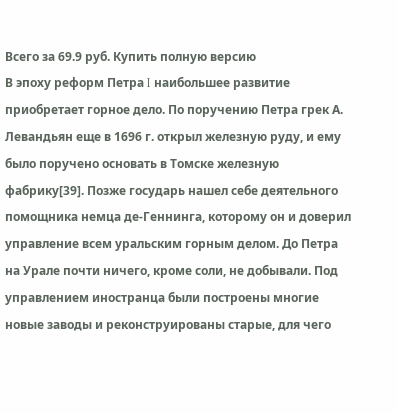Всего за 69.9 руб. Купить полную версию
В эпоху реформ Петра I наибольшее развитие приобретает горное дело. По поручению Петра грек А. Левандьян еще в 1696 г. открыл железную руду, и ему было поручено основать в Томске железную фабрику[39]. Позже государь нашел себе деятельного помощника немца де-Геннинга, которому он и доверил управление всем уральским горным делом. До Петра на Урале почти ничего, кроме соли, не добывали. Под управлением иностранца были построены многие новые заводы и реконструированы старые, для чего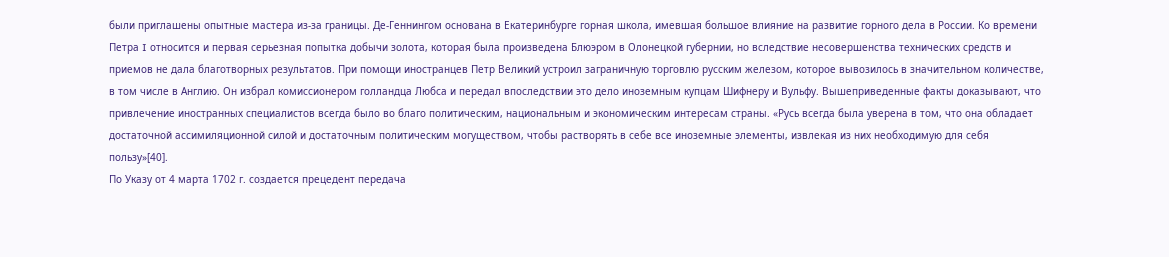были приглашены опытные мастера из-за границы. Де-Геннингом основана в Екатеринбурге горная школа, имевшая большое влияние на развитие горного дела в России. Ко времени Петра I относится и первая серьезная попытка добычи золота, которая была произведена Блюэром в Олонецкой губернии, но вследствие несовершенства технических средств и приемов не дала благотворных результатов. При помощи иностранцев Петр Великий устроил заграничную торговлю русским железом, которое вывозилось в значительном количестве, в том числе в Англию. Он избрал комиссионером голландца Любса и передал впоследствии это дело иноземным купцам Шифнеру и Вульфу. Вышеприведенные факты доказывают, что привлечение иностранных специалистов всегда было во благо политическим, национальным и экономическим интересам страны. «Русь всегда была уверена в том, что она обладает достаточной ассимиляционной силой и достаточным политическим могуществом, чтобы растворять в себе все иноземные элементы, извлекая из них необходимую для себя пользу»[40].
По Указу от 4 марта 1702 г. создается прецедент передача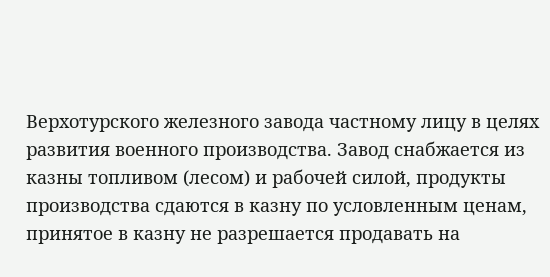Верхотурского железного завода частному лицу в целях развития военного производства. Завод снабжается из казны топливом (лесом) и рабочей силой, продукты производства сдаются в казну по условленным ценам, принятое в казну не разрешается продавать на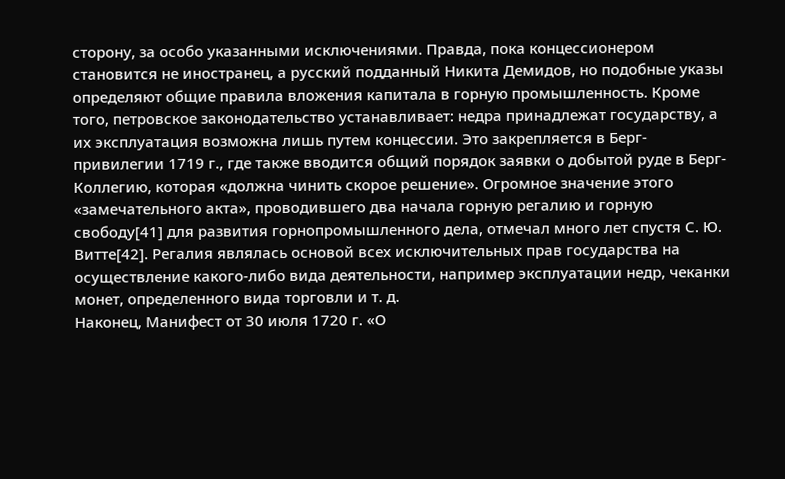сторону, за особо указанными исключениями. Правда, пока концессионером становится не иностранец, а русский подданный Никита Демидов, но подобные указы определяют общие правила вложения капитала в горную промышленность. Кроме того, петровское законодательство устанавливает: недра принадлежат государству, а их эксплуатация возможна лишь путем концессии. Это закрепляется в Берг-привилегии 1719 г., где также вводится общий порядок заявки о добытой руде в Берг-Коллегию, которая «должна чинить скорое решение». Огромное значение этого «замечательного акта», проводившего два начала горную регалию и горную свободу[41] для развития горнопромышленного дела, отмечал много лет спустя С. Ю. Витте[42]. Регалия являлась основой всех исключительных прав государства на осуществление какого-либо вида деятельности, например эксплуатации недр, чеканки монет, определенного вида торговли и т. д.
Наконец, Манифест от 30 июля 1720 г. «О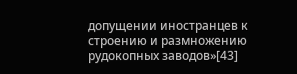допущении иностранцев к строению и размножению рудокопных заводов»[43]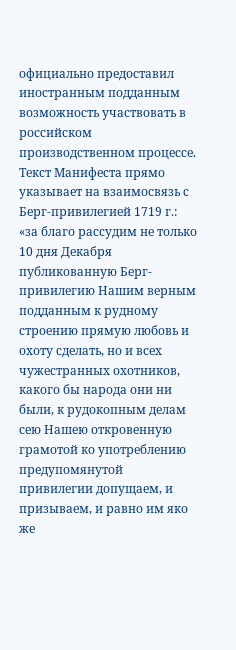официально предоставил иностранным подданным возможность участвовать в российском производственном процессе. Текст Манифеста прямо указывает на взаимосвязь с Берг-привилегией 1719 г.: «за благо рассудим не только 10 дня Декабря публикованную Берг-привилегию Нашим верным подданным к рудному строению прямую любовь и охоту сделать, но и всех чужестранных охотников, какого бы народа они ни были, к рудокопным делам сею Нашею откровенную грамотой ко употреблению предупомянутой привилегии допущаем, и призываем, и равно им яко же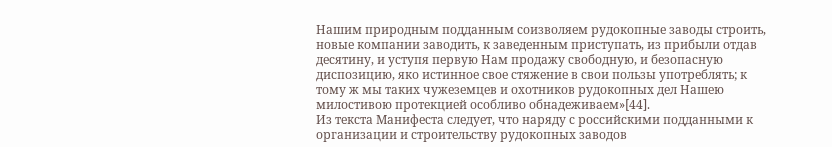Нашим природным подданным соизволяем рудокопные заводы строить, новые компании заводить, к заведенным приступать, из прибыли отдав десятину, и уступя первую Нам продажу свободную, и безопасную диспозицию, яко истинное свое стяжение в свои пользы употреблять; к тому ж мы таких чужеземцев и охотников рудокопных дел Нашею милостивою протекцией особливо обнадеживаем»[44].
Из текста Манифеста следует, что наряду с российскими подданными к организации и строительству рудокопных заводов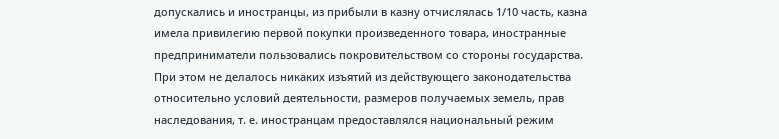допускались и иностранцы, из прибыли в казну отчислялась 1/10 часть, казна имела привилегию первой покупки произведенного товара, иностранные предприниматели пользовались покровительством со стороны государства. При этом не делалось никаких изъятий из действующего законодательства относительно условий деятельности, размеров получаемых земель, прав наследования, т. е. иностранцам предоставлялся национальный режим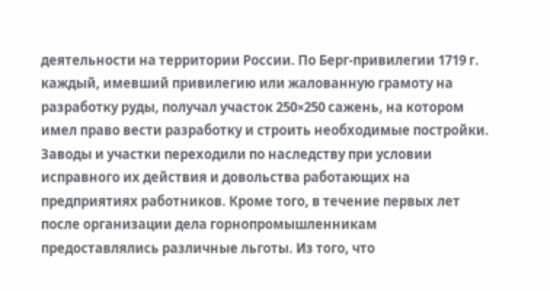деятельности на территории России. По Берг-привилегии 1719 г. каждый, имевший привилегию или жалованную грамоту на разработку руды, получал участок 250×250 сажень, на котором имел право вести разработку и строить необходимые постройки. Заводы и участки переходили по наследству при условии исправного их действия и довольства работающих на предприятиях работников. Кроме того, в течение первых лет после организации дела горнопромышленникам предоставлялись различные льготы. Из того, что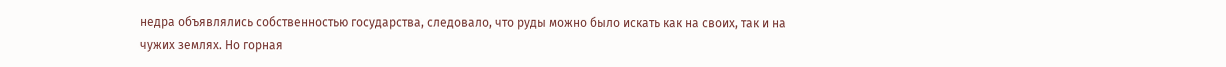недра объявлялись собственностью государства, следовало, что руды можно было искать как на своих, так и на чужих землях. Но горная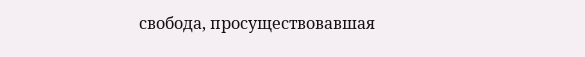свобода, просуществовавшая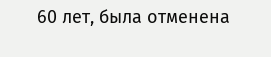60 лет, была отменена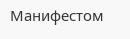Манифестом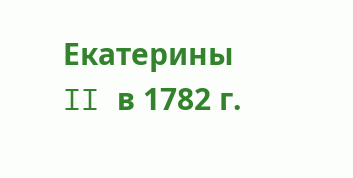Екатерины II в 1782 г.